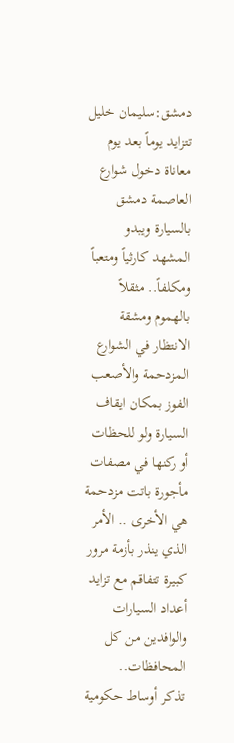دمشق:سليمان خليل
تتزايد يوماً بعد يوم معاناة دخول شوارع العاصمة دمشق بالسيارة ويبدو المشهد كارثياً ومتعباً ومكلفاً.. مثقلاً بالهموم ومشقة الانتظار في الشوارع المزدحمة والأصعب الفوز بمكان ايقاف السيارة ولو للحظات أو ركنها في مصفات مأجورة باتت مزدحمة هي الأخرى .. الأمر الذي ينذر بأزمة مرور كبيرة تتفاقم مع تزايد أعداد السيارات والوافدين من كل المحافظات..
تذكر أوساط حكومية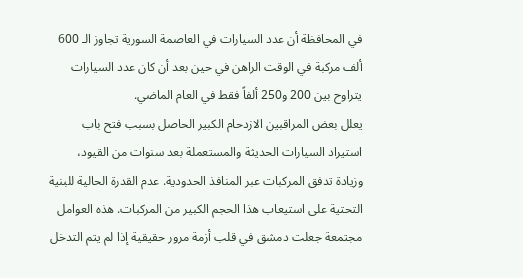في المحافظة أن عدد السيارات في العاصمة السورية تجاوز الـ 600 ألف مركبة في الوقت الراهن في حين بعد أن كان عدد السيارات يتراوح بين 200 و250 ألفاً فقط في العام الماضي.
يعلل بعض المراقبين الازدحام الكبير الحاصل بسبب فتح باب استيراد السيارات الحديثة والمستعملة بعد سنوات من القيود، وزيادة تدفق المركبات عبر المنافذ الحدودية. عدم القدرة الحالية للبنية التحتية على استيعاب هذا الحجم الكبير من المركبات. هذه العوامل مجتمعة جعلت دمشق في قلب أزمة مرور حقيقية إذا لم يتم التدخل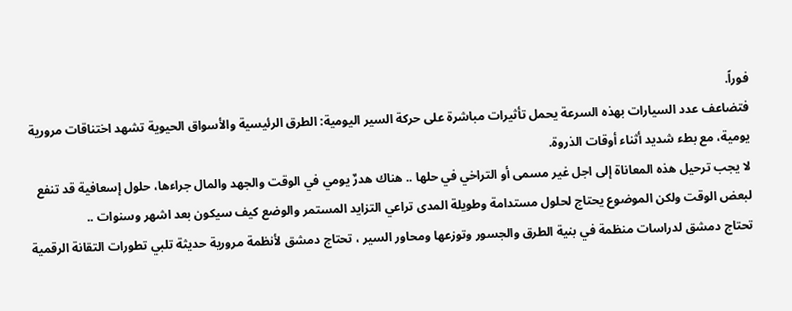فوراً.
فتضاعف عدد السيارات بهذه السرعة يحمل تأثيرات مباشرة على حركة السير اليومية: الطرق الرئيسية والأسواق الحيوية تشهد اختناقات مرورية يومية، مع بطء شديد أثناء أوقات الذروة.
لا يجب ترحيل هذه المعاناة إلى اجل غير مسمى أو التراخي في حلها .. هناك هدرٌ يومي في الوقت والجهد والمال جراءها، حلول إسعافية قد تنفع لبعض الوقت ولكن الموضوع يحتاج لحلول مستدامة وطويلة المدى تراعي التزايد المستمر والوضع كيف سيكون بعد اشهر وسنوات ..
تحتاج دمشق لدراسات منظمة في بنية الطرق والجسور وتوزعها ومحاور السير ، تحتاج دمشق لأنظمة مرورية حديثة تلبي تطورات التقانة الرقمية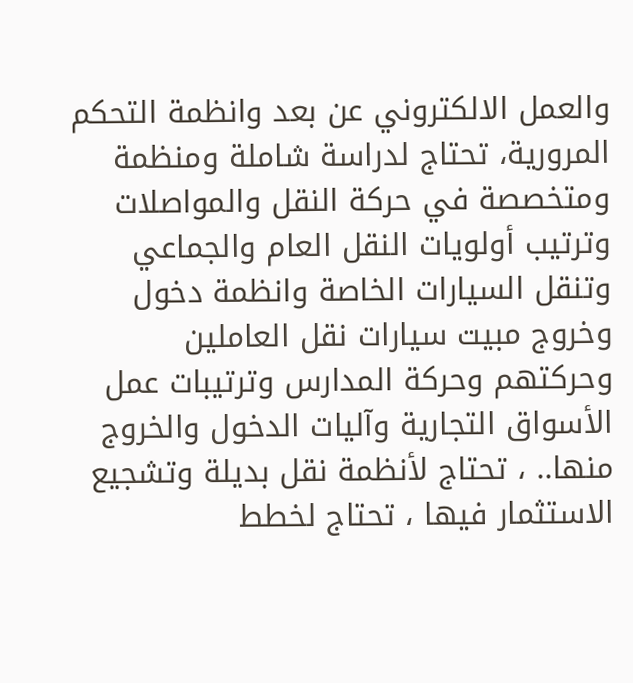والعمل الالكتروني عن بعد وانظمة التحكم المرورية، تحتاج لدراسة شاملة ومنظمة ومتخصصة في حركة النقل والمواصلات وترتيب أولويات النقل العام والجماعي وتنقل السيارات الخاصة وانظمة دخول وخروج مبيت سيارات نقل العاملين وحركتهم وحركة المدارس وترتيبات عمل الأسواق التجارية وآليات الدخول والخروج منها.. ، تحتاج لأنظمة نقل بديلة وتشجيع الاستثمار فيها ، تحتاج لخطط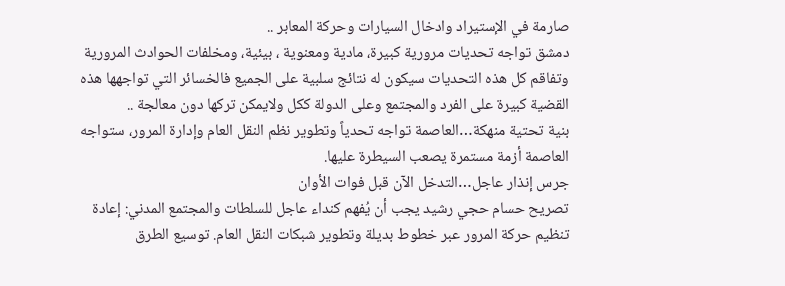صارمة في الإستيراد وادخال السيارات وحركة المعابر ..
دمشق تواجه تحديات مرورية كبيرة، مادية ومعنوية ، بيئية، ومخلفات الحوادث المرورية وتفاقم كل هذه التحديات سيكون له نتائج سلبية على الجميع فالخسائر التي تواجهها هذه القضية كبيرة على الفرد والمجتمع وعلى الدولة ككل ولايمكن تركها دون معالجة ..
بنية تحتية منهكة…العاصمة تواجه تحدياً وتطوير نظم النقل العام وإدارة المرور، ستواجه العاصمة أزمة مستمرة يصعب السيطرة عليها.
جرس إنذار عاجل…التدخل الآن قبل فوات الأوان
تصريح حسام حجي رشيد يجب أن يُفهم كنداء عاجل للسلطات والمجتمع المدني: إعادة تنظيم حركة المرور عبر خطوط بديلة وتطوير شبكات النقل العام. توسيع الطرق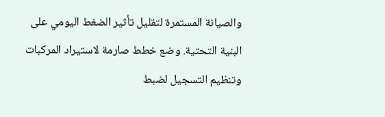والصيانة المستمرة لتقليل تأثير الضغط اليومي على البنية التحتية. وضع خطط صارمة لاستيراد المركبات وتنظيم التسجيل لضبط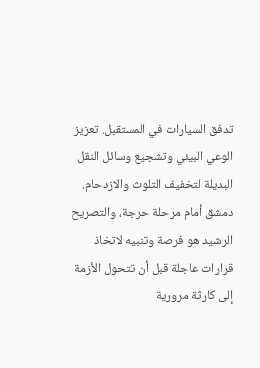تدفق السيارات في المستقبل. تعزيز الوعي البيئي وتشجيع وسائل النقل البديلة لتخفيف التلوث والازدحام. دمشق أمام مرحلة حرجة، والتصريح الرشيد هو فرصة وتنبيه لاتخاذ قرارات عاجلة قبل أن تتحول الأزمة إلى كارثة مرورية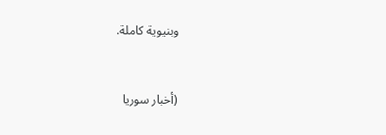وبنيوية كاملة.


(أخبار سوريا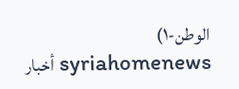الوطن-١)
syriahomenews أخبار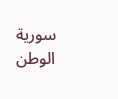سورية الوطن